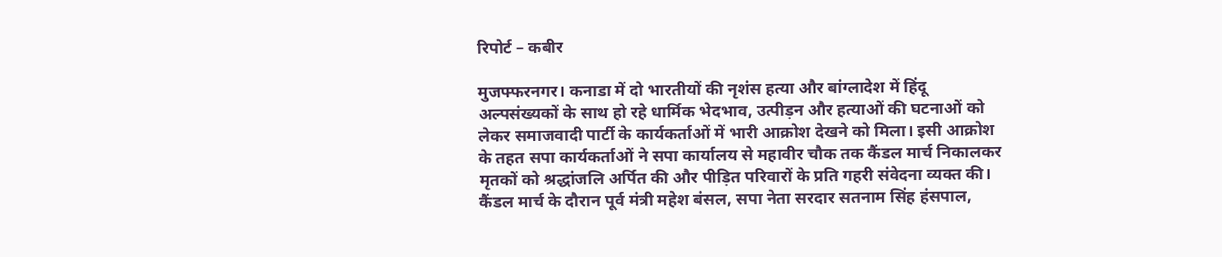रिपोर्ट – कबीर

मुजफ्फरनगर। कनाडा में दो भारतीयों की नृशंस हत्या और बांग्लादेश में हिंदू अल्पसंख्यकों के साथ हो रहे धार्मिक भेदभाव, उत्पीड़न और हत्याओं की घटनाओं को लेकर समाजवादी पार्टी के कार्यकर्ताओं में भारी आक्रोश देखने को मिला। इसी आक्रोश के तहत सपा कार्यकर्ताओं ने सपा कार्यालय से महावीर चौक तक कैंडल मार्च निकालकर मृतकों को श्रद्धांजलि अर्पित की और पीड़ित परिवारों के प्रति गहरी संवेदना व्यक्त की।
कैंडल मार्च के दौरान पूर्व मंत्री महेश बंसल, सपा नेता सरदार सतनाम सिंह हंसपाल,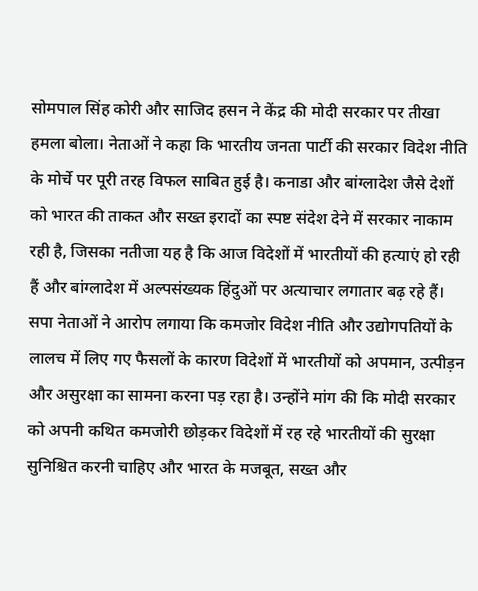सोमपाल सिंह कोरी और साजिद हसन ने केंद्र की मोदी सरकार पर तीखा हमला बोला। नेताओं ने कहा कि भारतीय जनता पार्टी की सरकार विदेश नीति के मोर्चे पर पूरी तरह विफल साबित हुई है। कनाडा और बांग्लादेश जैसे देशों को भारत की ताकत और सख्त इरादों का स्पष्ट संदेश देने में सरकार नाकाम रही है, जिसका नतीजा यह है कि आज विदेशों में भारतीयों की हत्याएं हो रही हैं और बांग्लादेश में अल्पसंख्यक हिंदुओं पर अत्याचार लगातार बढ़ रहे हैं।
सपा नेताओं ने आरोप लगाया कि कमजोर विदेश नीति और उद्योगपतियों के लालच में लिए गए फैसलों के कारण विदेशों में भारतीयों को अपमान, उत्पीड़न और असुरक्षा का सामना करना पड़ रहा है। उन्होंने मांग की कि मोदी सरकार को अपनी कथित कमजोरी छोड़कर विदेशों में रह रहे भारतीयों की सुरक्षा सुनिश्चित करनी चाहिए और भारत के मजबूत, सख्त और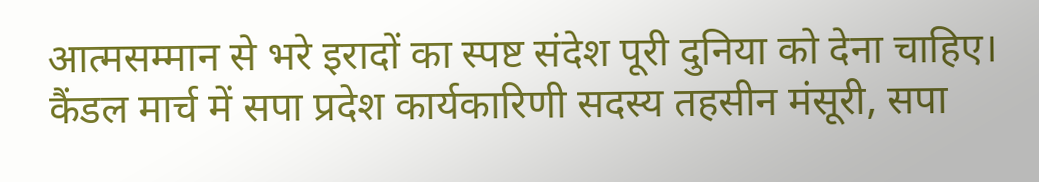आत्मसम्मान से भरे इरादों का स्पष्ट संदेश पूरी दुनिया को देना चाहिए।
कैंडल मार्च में सपा प्रदेश कार्यकारिणी सदस्य तहसीन मंसूरी, सपा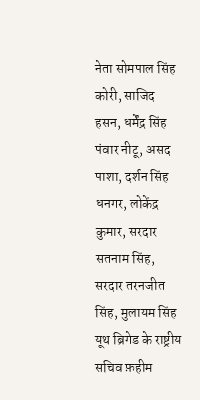नेता सोमपाल सिंह कोरी, साजिद हसन, धर्मेंद्र सिंह पंवार नीटू, असद पाशा, दर्शन सिंह धनगर, लोकेंद्र कुमार, सरदार सतनाम सिंह, सरदार तरनजीत सिंह, मुलायम सिंह यूथ ब्रिगेड के राष्ट्रीय सचिव फ़हीम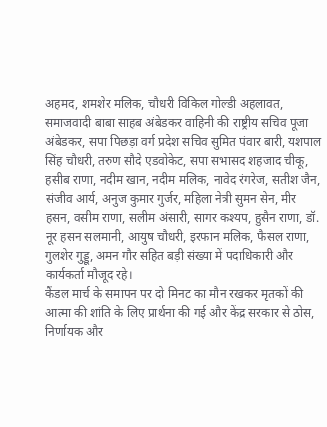अहमद, शमशेर मलिक, चौधरी विकिल गोल्डी अहलावत, समाजवादी बाबा साहब अंबेडकर वाहिनी की राष्ट्रीय सचिव पूजा अंबेडकर, सपा पिछड़ा वर्ग प्रदेश सचिव सुमित पंवार बारी, यशपाल सिंह चौधरी, तरुण सौदे एडवोकेट, सपा सभासद शहजाद चीकू, हसीब राणा, नदीम खान, नदीम मलिक, नावेद रंगरेज, सतीश जैन, संजीव आर्य, अनुज कुमार गुर्जर, महिला नेत्री सुमन सेन, मीर हसन, वसीम राणा, सलीम अंसारी, सागर कश्यप, हुसैन राणा, डॉ. नूर हसन सलमानी, आयुष चौधरी, इरफान मलिक, फैसल राणा, गुलशेर गुड्डू, अमन गौर सहित बड़ी संख्या में पदाधिकारी और कार्यकर्ता मौजूद रहे।
कैंडल मार्च के समापन पर दो मिनट का मौन रखकर मृतकों की आत्मा की शांति के लिए प्रार्थना की गई और केंद्र सरकार से ठोस, निर्णायक और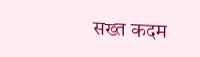सख्त कदम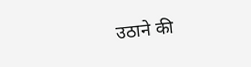उठाने की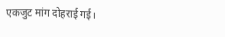एकजुट मांग दोहराई गई।